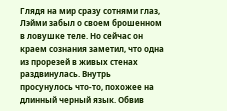Глядя на мир сразу сотнями глаз, Лэйми забыл о своем брошенном в ловушке теле. Но сейчас он краем сознания заметил, что одна из прорезей в живых стенах раздвинулась. Внутрь просунулось что-то, похожее на длинный черный язык. Обвив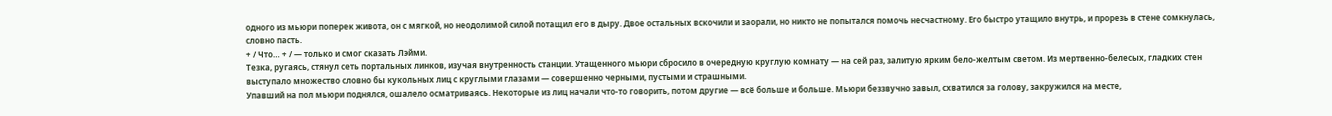одного из мьюри поперек живота, он с мягкой, но неодолимой силой потащил его в дыру. Двое остальных вскочили и заорали, но никто не попытался помочь несчастному. Его быстро утащило внутрь, и прорезь в стене сомкнулась, словно пасть.
+ / Что… + / — только и смог сказать Лэйми.
Тезка, ругаясь, стянул сеть портальных линков, изучая внутренность станции. Утащенного мьюри сбросило в очередную круглую комнату — на сей раз, залитую ярким бело-желтым светом. Из мертвенно-белесых, гладких стен выступало множество словно бы кукольных лиц с круглыми глазами — совершенно черными, пустыми и страшными.
Упавший на пол мьюри поднялся, ошалело осматриваясь. Некоторые из лиц начали что-то говорить, потом другие — всё больше и больше. Мьюри беззвучно завыл, схватился за голову, закружился на месте,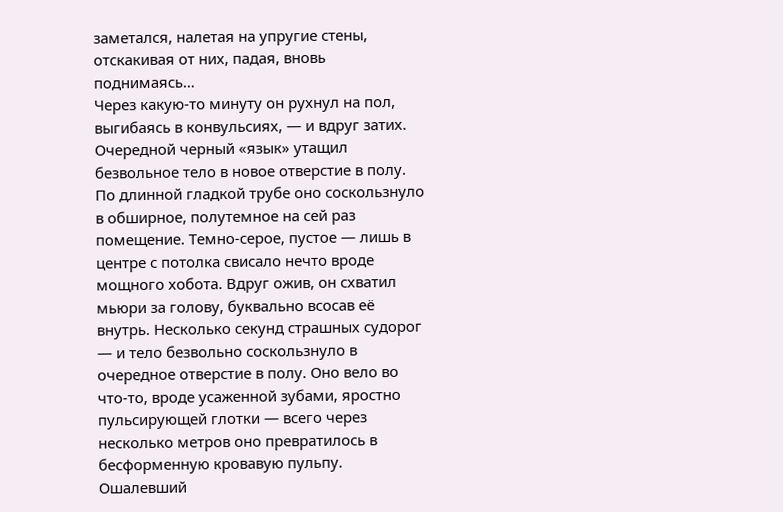заметался, налетая на упругие стены, отскакивая от них, падая, вновь поднимаясь…
Через какую-то минуту он рухнул на пол, выгибаясь в конвульсиях, — и вдруг затих. Очередной черный «язык» утащил безвольное тело в новое отверстие в полу. По длинной гладкой трубе оно соскользнуло в обширное, полутемное на сей раз помещение. Темно-серое, пустое — лишь в центре с потолка свисало нечто вроде мощного хобота. Вдруг ожив, он схватил мьюри за голову, буквально всосав её внутрь. Несколько секунд страшных судорог — и тело безвольно соскользнуло в очередное отверстие в полу. Оно вело во что-то, вроде усаженной зубами, яростно пульсирующей глотки — всего через несколько метров оно превратилось в бесформенную кровавую пульпу. Ошалевший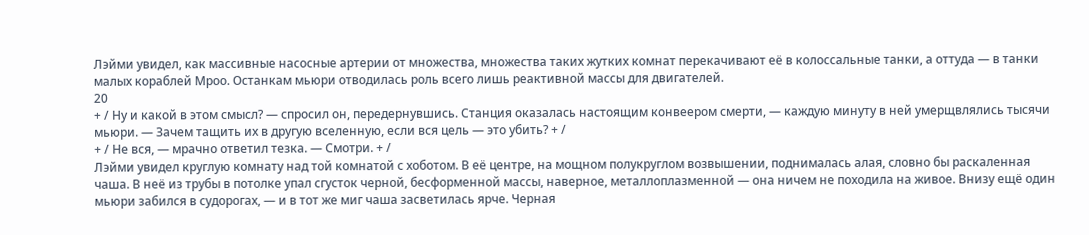Лэйми увидел, как массивные насосные артерии от множества, множества таких жутких комнат перекачивают её в колоссальные танки, а оттуда — в танки малых кораблей Мроо. Останкам мьюри отводилась роль всего лишь реактивной массы для двигателей.
20
+ / Ну и какой в этом смысл? — спросил он, передернувшись. Станция оказалась настоящим конвеером смерти, — каждую минуту в ней умерщвлялись тысячи мьюри. — Зачем тащить их в другую вселенную, если вся цель — это убить? + /
+ / Не вся, — мрачно ответил тезка. — Смотри. + /
Лэйми увидел круглую комнату над той комнатой с хоботом. В её центре, на мощном полукруглом возвышении, поднималась алая, словно бы раскаленная чаша. В неё из трубы в потолке упал сгусток черной, бесформенной массы, наверное, металлоплазменной — она ничем не походила на живое. Внизу ещё один мьюри забился в судорогах, — и в тот же миг чаша засветилась ярче. Черная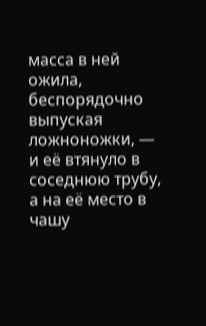масса в ней ожила, беспорядочно выпуская ложноножки, — и её втянуло в соседнюю трубу, а на её место в чашу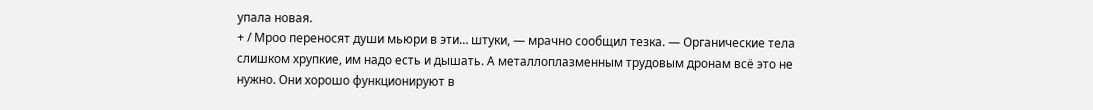упала новая.
+ / Мроо переносят души мьюри в эти… штуки, — мрачно сообщил тезка. — Органические тела слишком хрупкие, им надо есть и дышать. А металлоплазменным трудовым дронам всё это не нужно. Они хорошо функционируют в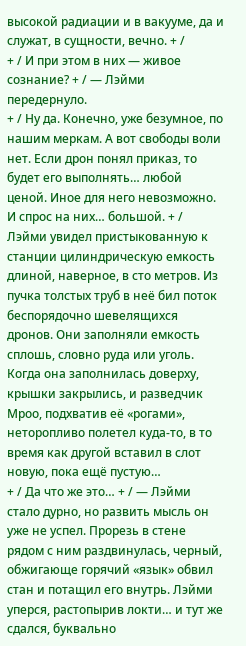высокой радиации и в вакууме, да и служат, в сущности, вечно. + /
+ / И при этом в них — живое сознание? + / — Лэйми передернуло.
+ / Ну да. Конечно, уже безумное, по нашим меркам. А вот свободы воли нет. Если дрон понял приказ, то будет его выполнять… любой ценой. Иное для него невозможно. И спрос на них… большой. + /
Лэйми увидел пристыкованную к станции цилиндрическую емкость длиной, наверное, в сто метров. Из пучка толстых труб в неё бил поток беспорядочно шевелящихся дронов. Они заполняли емкость сплошь, словно руда или уголь. Когда она заполнилась доверху, крышки закрылись, и разведчик Мроо, подхватив её «рогами», неторопливо полетел куда-то, в то время как другой вставил в слот новую, пока ещё пустую…
+ / Да что же это… + / — Лэйми стало дурно, но развить мысль он уже не успел. Прорезь в стене рядом с ним раздвинулась, черный, обжигающе горячий «язык» обвил стан и потащил его внутрь. Лэйми уперся, растопырив локти… и тут же сдался, буквально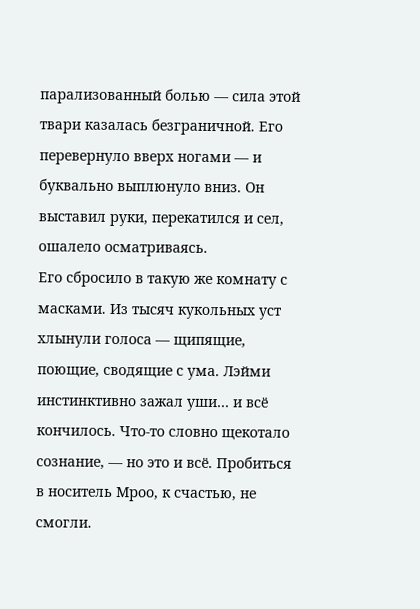парализованный болью — сила этой твари казалась безграничной. Его перевернуло вверх ногами — и буквально выплюнуло вниз. Он выставил руки, перекатился и сел, ошалело осматриваясь.
Его сбросило в такую же комнату с масками. Из тысяч кукольных уст хлынули голоса — щипящие, поющие, сводящие с ума. Лэйми инстинктивно зажал уши… и всё кончилось. Что-то словно щекотало сознание, — но это и всё. Пробиться в носитель Мроо, к счастью, не смогли.